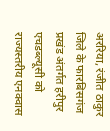अररिया, रंजीत ठाकुर जिले के फारबिसगंज प्रखंड अंतर्गत हरीपुर एचडब्ल्यूसी को राज्यस्तरीय एनक्वास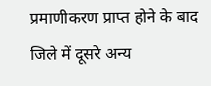प्रमाणीकरण प्राप्त होने के बाद जिले में दूसरे अन्य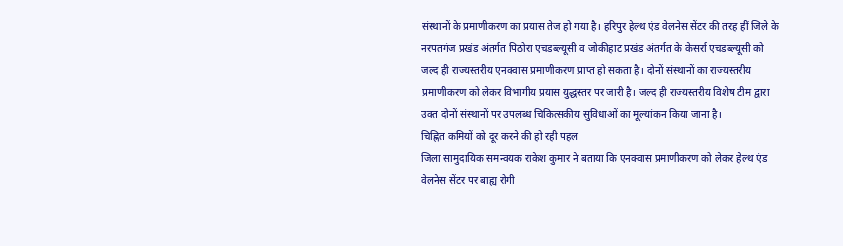संस्थानों के प्रमाणीकरण का प्रयास तेज हो गया है। हरिपुर हेल्थ एंड वेलनेस सेंटर की तरह हीं जिले के नरपतगंज प्रखंड अंतर्गत पिठोरा एचडब्ल्यूसी व जोकीहाट प्रखंड अंतर्गत के केसर्रा एचडब्ल्यूसी को जल्द ही राज्यस्तरीय एनक्वास प्रमाणीकरण प्राप्त हो सकता है। दोनों संस्थानों का राज्यस्तरीय प्रमाणीकरण को लेकर विभागीय प्रयास युद्धस्तर पर जारी है। जल्द ही राज्यस्तरीय विशेष टीम द्वारा उक्त दोनों संस्थानों पर उपलब्ध चिकित्सकीय सुविधाओं का मूल्यांकन किया जाना है।
चिह्नित कमियों को दूर करने की हो रही पहल
जिला सामुदायिक समन्वयक राकेश कुमार ने बताया कि एनक्वास प्रमाणीकरण को लेकर हेल्थ एंड वेलनेस सेंटर पर बाह्य रोगी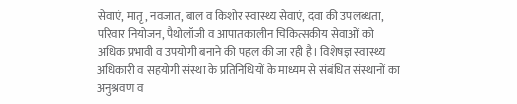सेवाएं, मातृ, नवजात, बाल व किशोर स्वास्थ्य सेवाएं, दवा की उपलब्धता, परिवार नियोजन, पैथोलॉजी व आपातकालीन चिकित्सकीय सेवाओं को अधिक प्रभावी व उपयोगी बनाने की पहल की जा रही है। विशेषज्ञ स्वास्थ्य अधिकारी व सहयोगी संस्था के प्रतिनिधियों के माध्यम से संबंधित संस्थानों का अनुश्रवण व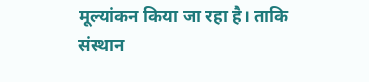मूल्यांकन किया जा रहा है। ताकि संस्थान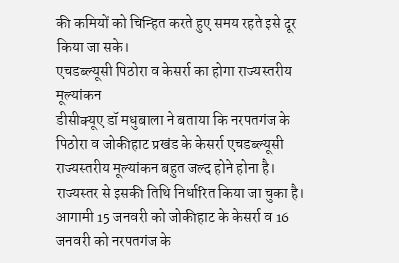की कमियों को चिन्हित करते हुए समय रहते इसे दूर किया जा सके।
एचडब्ल्यूसी पिठोरा व केसर्रा का होगा राज्यस्तरीय मूल्यांकन
डीसीक्यूए डॉ मधुबाला ने बताया कि नरपतगंज के पिठोरा व जोकीहाट प्रखंड के केसर्रा एचडब्ल्यूसी राज्यस्तरीय मूल्यांकन बहुत जल्द होने होना है। राज्यस्तर से इसकी तिथि निर्धारित किया जा चुका है। आगामी 15 जनवरी को जोकीहाट के केसर्रा व 16 जनवरी को नरपतगंज के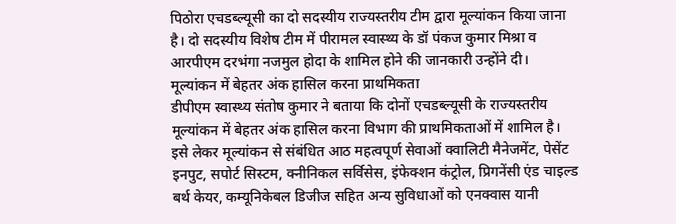पिठोरा एचडब्ल्यूसी का दो सदस्यीय राज्यस्तरीय टीम द्वारा मूल्यांकन किया जाना है। दो सदस्यीय विशेष टीम में पीरामल स्वास्थ्य के डॉ पंकज कुमार मिश्रा व आरपीएम दरभंगा नजमुल होदा के शामिल होने की जानकारी उन्होंने दी।
मूल्यांकन में बेहतर अंक हासिल करना प्राथमिकता
डीपीएम स्वास्थ्य संतोष कुमार ने बताया कि दोनों एचडब्ल्यूसी के राज्यस्तरीय मूल्यांकन में बेहतर अंक हासिल करना विभाग की प्राथमिकताओं में शामिल है। इसे लेकर मूल्यांकन से संबंधित आठ महत्वपूर्ण सेवाओं क्वालिटी मैनेजमेंट, पेसेंट इनपुट, सपोर्ट सिस्टम, क्नीनिकल सर्विसेस, इंफेक्शन कंट्रोल, प्रिगनेंसी एंड चाइल्ड बर्थ केयर, कम्यूनिकेबल डिजीज सहित अन्य सुविधाओं को एनक्वास यानी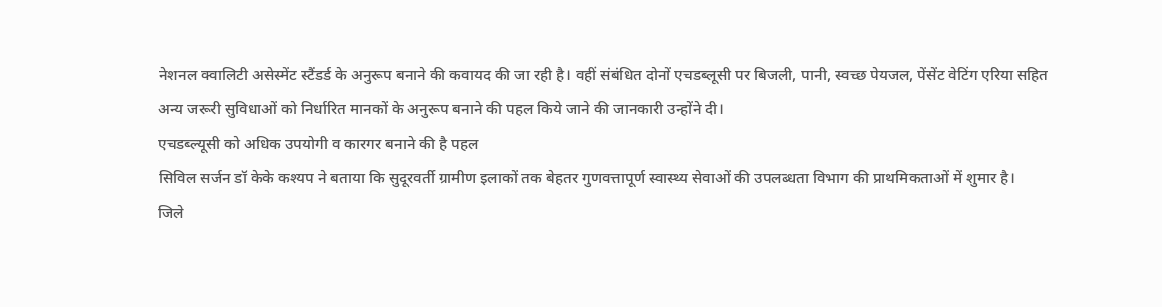नेशनल क्वालिटी असेस्मेंट स्टैंडर्ड के अनुरूप बनाने की कवायद की जा रही है। वहीं संबंधित दोनों एचडब्लूसी पर बिजली, पानी, स्वच्छ पेयजल, पेंसेंट वेटिंग एरिया सहित अन्य जरूरी सुविधाओं को निर्धारित मानकों के अनुरूप बनाने की पहल किये जाने की जानकारी उन्होंने दी।
एचडब्ल्यूसी को अधिक उपयोगी व कारगर बनाने की है पहल
सिविल सर्जन डॉ केके कश्यप ने बताया कि सुदूरवर्ती ग्रामीण इलाकों तक बेहतर गुणवत्तापूर्ण स्वास्थ्य सेवाओं की उपलब्धता विभाग की प्राथमिकताओं में शुमार है।
जिले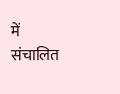में संचालित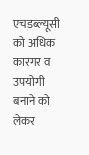एचडब्ल्यूसी को अधिक कारगर व उपयोगी बनाने को लेकर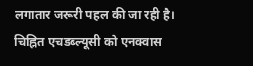लगातार जरूरी पहल की जा रही है। चिह्नित एचडब्ल्यूसी को एनक्वास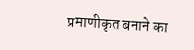प्रमाणीकृत बनाने का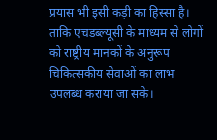प्रयास भी इसी कड़ी का हिस्सा है। ताकि एचडब्ल्यूसी के माध्यम से लोगों को राष्ट्रीय मानकों के अनुरूप चिकित्सकीय सेवाओं का लाभ उपलब्ध कराया जा सके।